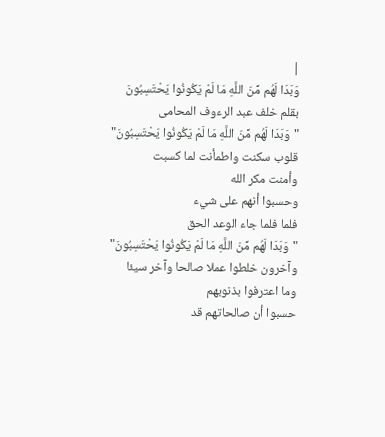|
وَبَدَا لَهُم مِّنَ اللَّهِ مَا لَمْ يَكُونُوا يَحْتَسِبُونَ بقلم خلف عبد الرءوف المحامى
"وَبَدَا لَهُم مِّنَ اللَّهِ مَا لَمْ يَكُونُوا يَحْتَسِبُونَ"
قلوب سكنت واطمأنت لما كسبت
وأمنت مكر الله
وحسبوا أنهم على شيء
فلما فلما جاء الوعد الحق
"وَبَدَا لَهُم مِّنَ اللَّهِ مَا لَمْ يَكُونُوا يَحْتَسِبُونَ"
وآخرون خلطوا عملا صالحا وآخر سيئا
وما اعترفوا بذنوبهم
حسبوا أن صالحاتهم قد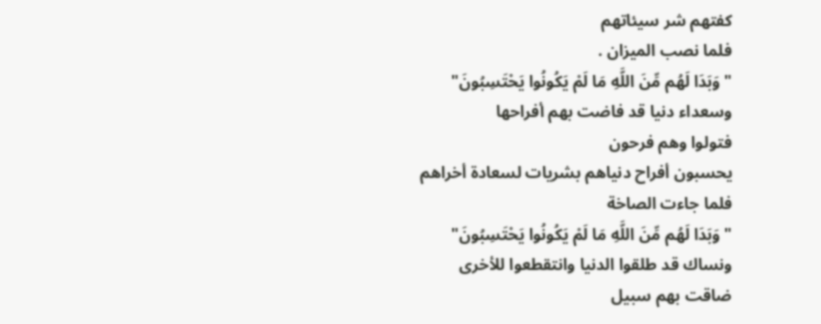كفتهم شر سيئاتهم
فلما نصب الميزان .
"وَبَدَا لَهُم مِّنَ اللَّهِ مَا لَمْ يَكُونُوا يَحْتَسِبُونَ"
وسعداء دنيا قد فاضت بهم أفراحها
فتولوا وهم فرحون
يحسبون أفراح دنياهم بشريات لسعادة أخراهم
فلما جاءت الصاخة
"وَبَدَا لَهُم مِّنَ اللَّهِ مَا لَمْ يَكُونُوا يَحْتَسِبُونَ"
ونساك قد طلقوا الدنيا وانتقطعوا للأخرى
ضاقت بهم سبيل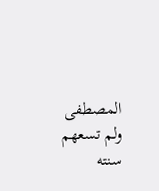المصطفى ولم تسعهم سنته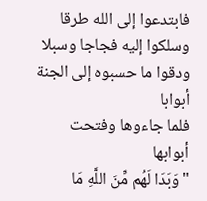فابتدعوا إلى الله طرقا
وسلكوا إليه فجاجا وسبلا
ودقوا ما حسبوه إلى الجنة أبوابا
فلما جاءوها وفتحت أبوابها
"وَبَدَا لَهُم مِّنَ اللَّهِ مَا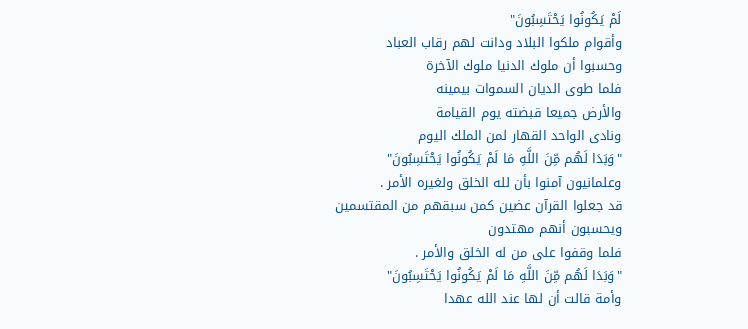لَمْ يَكُونُوا يَحْتَسِبُونَ"
وأقوام ملكوا البلاد ودانت لهم رقاب العباد
وحسبوا أن ملوك الدنيا ملوك الآخرة
فلما طوى الديان السموات بيمينه
والأرض جميعا قبضته يوم القيامة
ونادى الواحد القهار لمن الملك اليوم
"وَبَدَا لَهُم مِّنَ اللَّهِ مَا لَمْ يَكُونُوا يَحْتَسِبُونَ"
وعلمانيون آمنوا بأن لله الخلق ولغيره الأمر .
قد جعلوا القرآن عضين كمن سبقهم من المقتسمين
ويحسبون أنهم مهتدون
فلما وقفوا على من له الخلق والأمر .
"وَبَدَا لَهُم مِّنَ اللَّهِ مَا لَمْ يَكُونُوا يَحْتَسِبُونَ"
وأمة قالت أن لها عند الله عهدا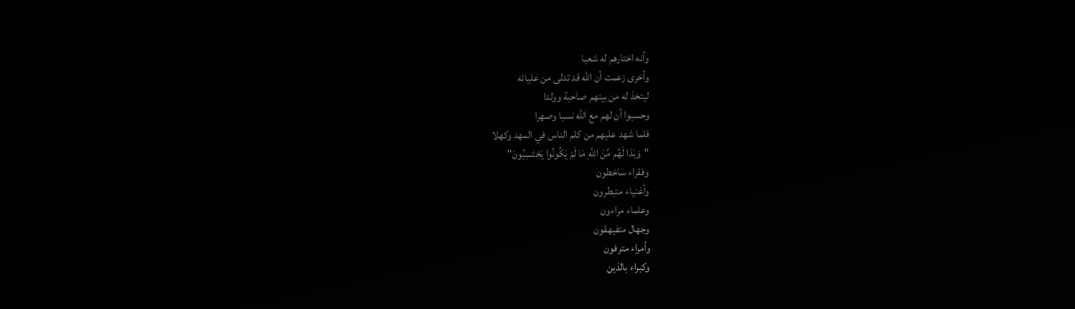وأنه اختارهم له شعبا
وأخرى زعمت أن الله قد تدلى من عليائه
ليتخذ له من بينهم صاحبة وولدا
وحسبوا أن لهم مع الله نسبا وصهرا
فلما شهد عليهم من كلم الناس في المهد وكهلا
"وَبَدَا لَهُم مِّنَ اللَّهِ مَا لَمْ يَكُونُوا يَحْتَسِبُونَ"
وفقراء ساخطون
وأغنياء متبطرون
وعلماء مراءون
وجهال متفيهقون
وأمراء مترفون
وكبراء بالذين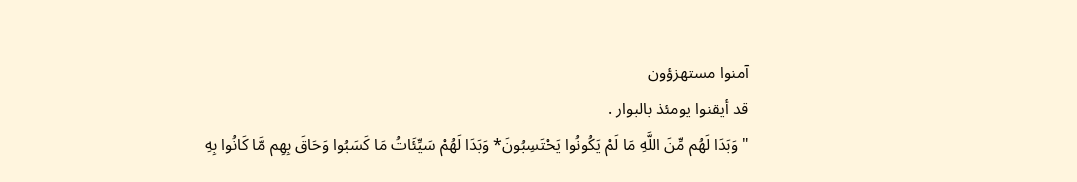آمنوا مستهزؤون
قد أيقنوا يومئذ بالبوار .
"وَبَدَا لَهُم مِّنَ اللَّهِ مَا لَمْ يَكُونُوا يَحْتَسِبُونَ* وَبَدَا لَهُمْ سَيِّئَاتُ مَا كَسَبُوا وَحَاقَ بِهِم مَّا كَانُوا بِهِ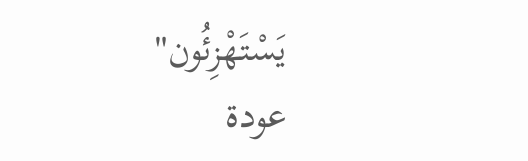يَسْتَهْزِئُون"
عودة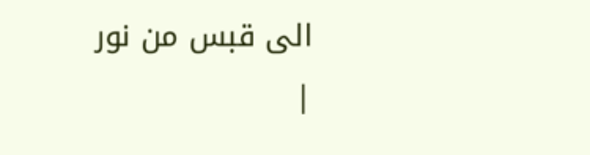الى قبس من نور
|